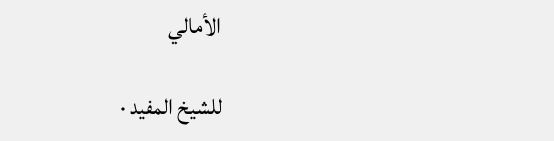الأمالي

للشيخ المفيد ·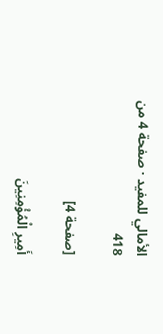الأمالي للمفيد · صفحة 4 من 418

[صفحة 4]

أَمِيرِ الْمُؤْمِنِينَ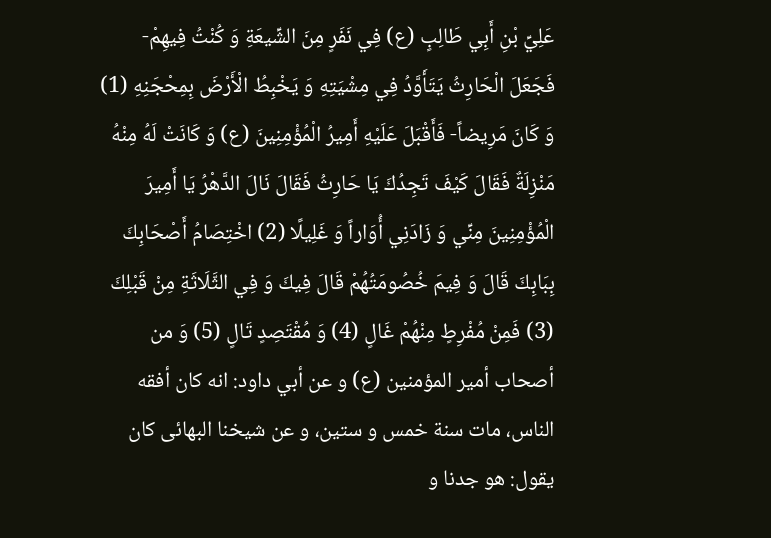عَلِيِّ بْنِ أَبِي طَالِبٍ (ع) فِي نَفَرٍ مِنَ الشِّيعَةِ وَ كُنْتُ فِيهِمْ- فَجَعَلَ الْحَارِثُ يَتَأَوَّدُ فِي مِشْيَتِهِ وَ يَخْبِطُ الْأَرْضَ بِمِحْجَنِهِ (1) وَ كَانَ مَرِيضاً- فَأَقْبَلَ عَلَيْهِ أَمِيرُ الْمُؤْمِنِينَ (ع) وَ كَانَتْ لَهُ مِنْهُ مَنْزِلَةٌ فَقَالَ كَيْفَ تَجِدُكَ يَا حَارِثُ فَقَالَ نَالَ الدَّهْرُ يَا أَمِيرَ الْمُؤْمِنِينَ مِنِّي وَ زَادَنِي أُوَاراً وَ غَلِيلًا (2) اخْتِصَامُ أَصْحَابِكَ بِبَابِكَ قَالَ وَ فِيمَ خُصُومَتُهُمْ قَالَ فِيكَ وَ فِي الثَّلَاثَةِ مِنْ قَبْلِكَ (3) فَمِنْ مُفْرِطٍ مِنْهُمْ غَالٍ (4) وَ مُقْتَصِدٍ تَالٍ (5) وَ من أصحاب أمير المؤمنين (ع) و عن أبي داود: انه كان أفقه الناس، مات سنة خمس و ستين، و عن شيخنا البهائى كان يقول: هو جدنا و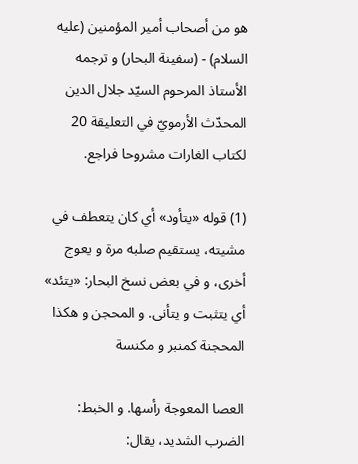هو من أصحاب أمير المؤمنين (عليه السلام) - (سفينة البحار) و ترجمه الأستاذ المرحوم السيّد جلال الدين المحدّث الأرمويّ في التعليقة 20 لكتاب الغارات مشروحا فراجع.

(1) قوله «يتأود» أي كان يتعطف في مشيته، يستقيم صلبه مرة و يعوج أخرى، و في بعض نسخ البحار: «يتئد» أي يتثبت و يتأنى. و المحجن و هكذا المحجنة كمنبر و مكنسة

العصا المعوجة رأسها. و الخبط: الضرب الشديد، يقال: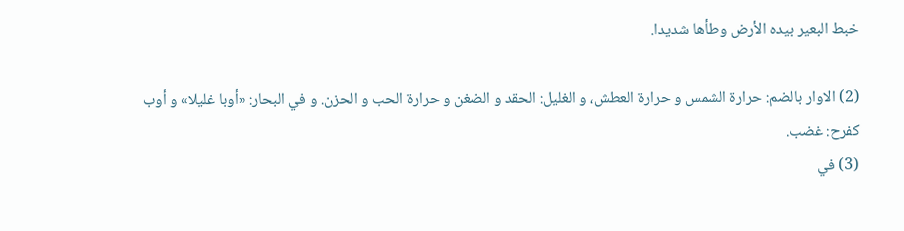خبط البعير بيده الأرض وطأها شديدا.

(2) الاوار بالضم: حرارة الشمس و حرارة العطش، و الغليل: الحقد و الضغن و حرارة الحب و الحزن. و في البحار: «أوبا غليلا» و أوب كفرح: غضب.
(3) في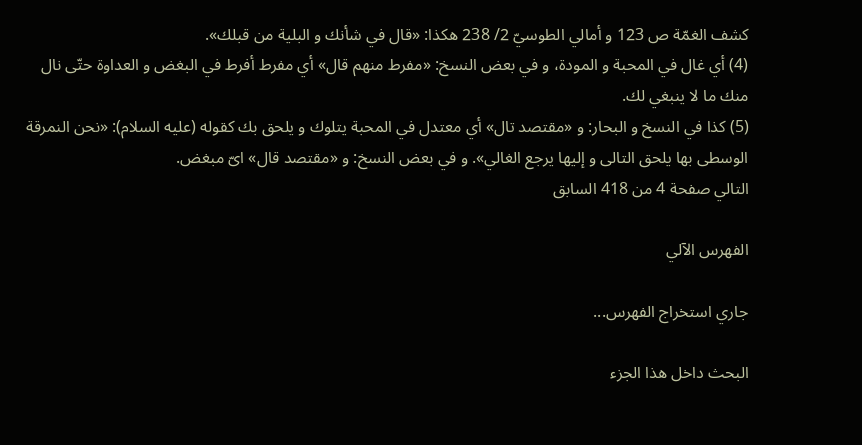كشف الغمّة ص 123 و أمالي الطوسيّ 2/ 238 هكذا: «قال في شأنك و البلية من قبلك».
(4) أي غال في المحبة و المودة، و في بعض النسخ: «مفرط منهم قال» أي مفرط أفرط في البغض و العداوة حتّى نال منك ما لا ينبغي لك.
(5) كذا في النسخ و البحار: و «مقتصد تال» أي معتدل في المحبة يتلوك و يلحق بك كقوله (عليه السلام): «نحن النمرقة الوسطى بها يلحق التالى و إليها يرجع الغالي». و في بعض النسخ: و «مقتصد قال» اىّ مبغض.
التالي صفحة 4 من 418 السابق

الفهرس الآلي

جاري استخراج الفهرس...

البحث داخل هذا الجزء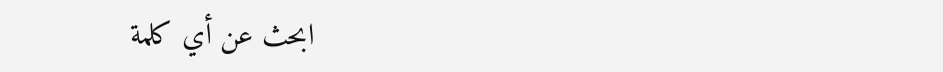ابحث عن أي كلمة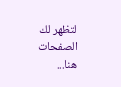لتظهر لك الصفحات هنا...